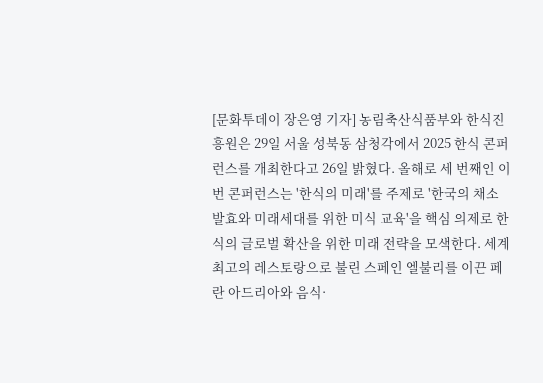[문화투데이 장은영 기자] 농림축산식품부와 한식진흥원은 29일 서울 성북동 삼청각에서 2025 한식 콘퍼런스를 개최한다고 26일 밝혔다. 올해로 세 번째인 이번 콘퍼런스는 '한식의 미래'를 주제로 '한국의 채소 발효와 미래세대를 위한 미식 교육'을 핵심 의제로 한식의 글로벌 확산을 위한 미래 전략을 모색한다. 세계 최고의 레스토랑으로 불린 스페인 엘불리를 이끈 페란 아드리아와 음식·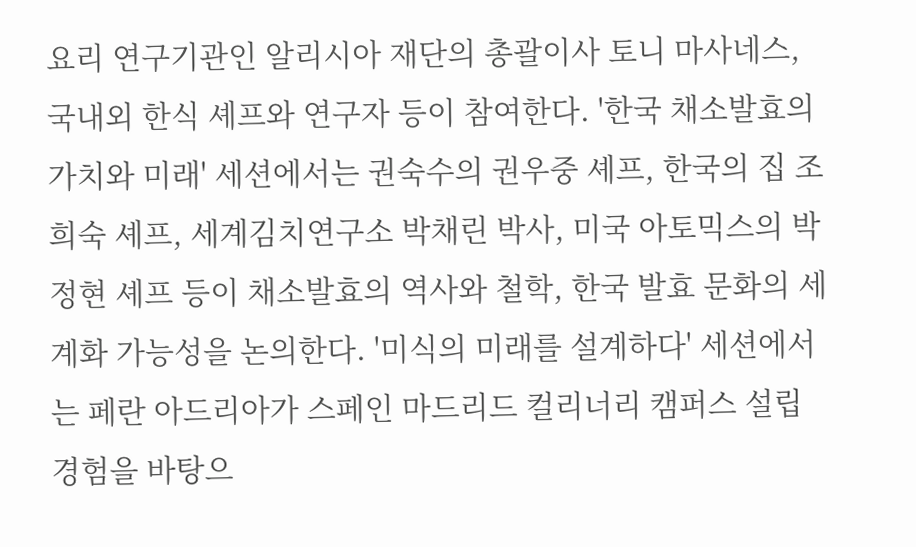요리 연구기관인 알리시아 재단의 총괄이사 토니 마사네스, 국내외 한식 셰프와 연구자 등이 참여한다. '한국 채소발효의 가치와 미래' 세션에서는 권숙수의 권우중 셰프, 한국의 집 조희숙 셰프, 세계김치연구소 박채린 박사, 미국 아토믹스의 박정현 셰프 등이 채소발효의 역사와 철학, 한국 발효 문화의 세계화 가능성을 논의한다. '미식의 미래를 설계하다' 세션에서는 페란 아드리아가 스페인 마드리드 컬리너리 캠퍼스 설립 경험을 바탕으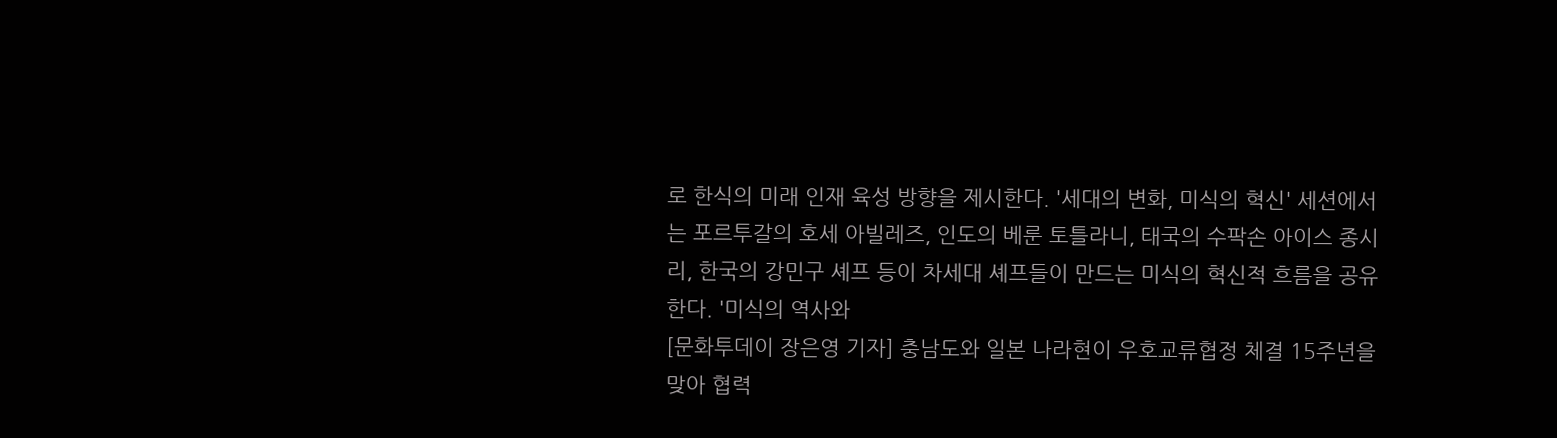로 한식의 미래 인재 육성 방향을 제시한다. '세대의 변화, 미식의 혁신' 세션에서는 포르투갈의 호세 아빌레즈, 인도의 베룬 토틀라니, 태국의 수팍손 아이스 종시리, 한국의 강민구 셰프 등이 차세대 셰프들이 만드는 미식의 혁신적 흐름을 공유한다. '미식의 역사와
[문화투데이 장은영 기자] 충남도와 일본 나라현이 우호교류협정 체결 15주년을 맞아 협력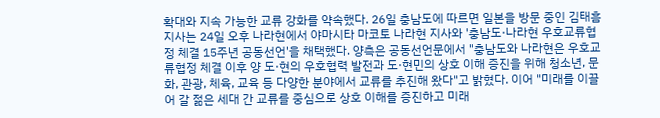확대와 지속 가능한 교류 강화를 약속했다. 26일 충남도에 따르면 일본을 방문 중인 김태흠 지사는 24일 오후 나라현에서 야마시타 마코토 나라현 지사와 '충남도·나라현 우호교류협정 체결 15주년 공동선언'을 채택했다. 양측은 공동선언문에서 "충남도와 나라현은 우호교류협정 체결 이후 양 도·현의 우호협력 발전과 도·현민의 상호 이해 증진을 위해 청소년, 문화, 관광, 체육, 교육 등 다양한 분야에서 교류를 추진해 왔다"고 밝혔다. 이어 "미래를 이끌어 갈 젊은 세대 간 교류를 중심으로 상호 이해를 증진하고 미래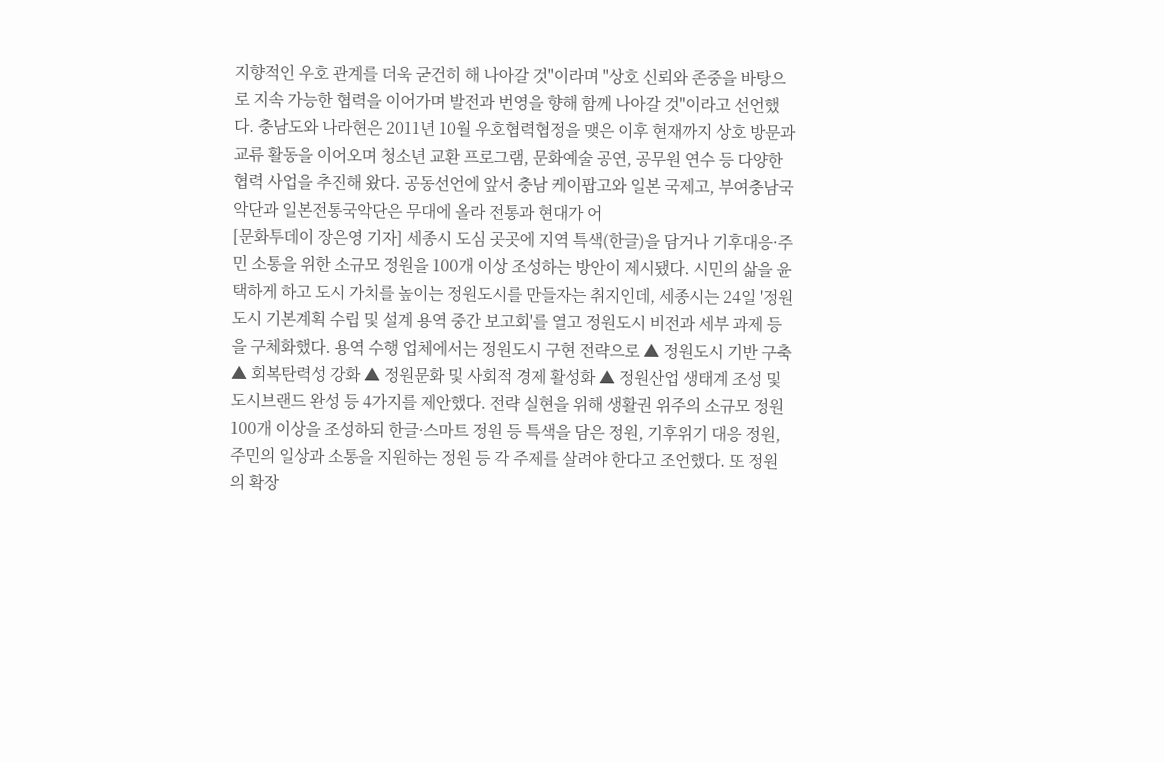지향적인 우호 관계를 더욱 굳건히 해 나아갈 것"이라며 "상호 신뢰와 존중을 바탕으로 지속 가능한 협력을 이어가며 발전과 번영을 향해 함께 나아갈 것"이라고 선언했다. 충남도와 나라현은 2011년 10월 우호협력협정을 맺은 이후 현재까지 상호 방문과 교류 활동을 이어오며 청소년 교환 프로그램, 문화예술 공연, 공무원 연수 등 다양한 협력 사업을 추진해 왔다. 공동선언에 앞서 충남 케이팝고와 일본 국제고, 부여충남국악단과 일본전통국악단은 무대에 올라 전통과 현대가 어
[문화투데이 장은영 기자] 세종시 도심 곳곳에 지역 특색(한글)을 담거나 기후대응·주민 소통을 위한 소규모 정원을 100개 이상 조성하는 방안이 제시됐다. 시민의 삶을 윤택하게 하고 도시 가치를 높이는 정원도시를 만들자는 취지인데, 세종시는 24일 '정원도시 기본계획 수립 및 설계 용역 중간 보고회'를 열고 정원도시 비전과 세부 과제 등을 구체화했다. 용역 수행 업체에서는 정원도시 구현 전략으로 ▲ 정원도시 기반 구축 ▲ 회복탄력성 강화 ▲ 정원문화 및 사회적 경제 활성화 ▲ 정원산업 생태계 조성 및 도시브랜드 완성 등 4가지를 제안했다. 전략 실현을 위해 생활권 위주의 소규모 정원 100개 이상을 조성하되 한글·스마트 정원 등 특색을 담은 정원, 기후위기 대응 정원, 주민의 일상과 소통을 지원하는 정원 등 각 주제를 살려야 한다고 조언했다. 또 정원의 확장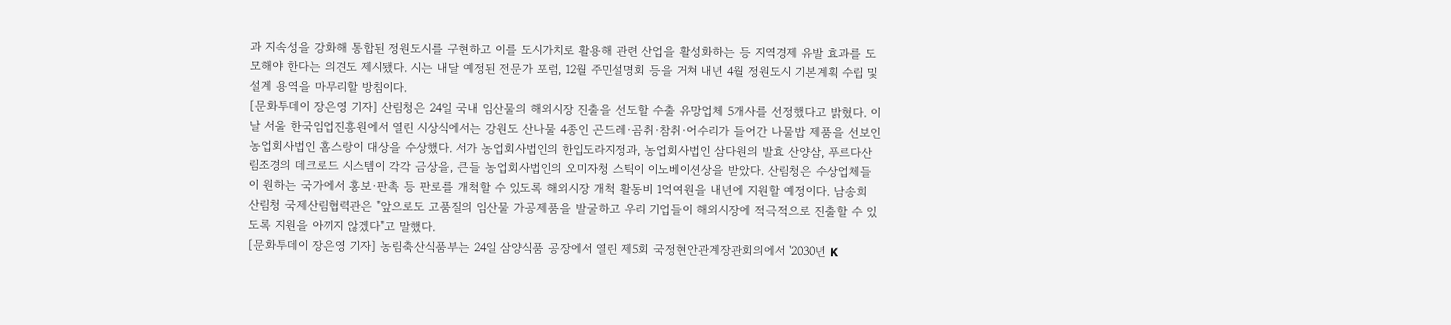과 지속성을 강화해 통합된 정원도시를 구현하고 이를 도시가치로 활용해 관련 산업을 활성화하는 등 지역경제 유발 효과를 도모해야 한다는 의견도 제시됐다. 시는 내달 예정된 전문가 포럼, 12월 주민설명회 등을 거쳐 내년 4월 정원도시 기본계획 수립 및 설계 용역을 마무리할 방침이다.
[문화투데이 장은영 기자] 산림청은 24일 국내 임산물의 해외시장 진출을 선도할 수출 유망업체 5개사를 선정했다고 밝혔다. 이날 서울 한국임업진흥원에서 열린 시상식에서는 강원도 산나물 4종인 곤드레·곰취·참취·어수리가 들어간 나물밥 제품을 선보인 농업회사법인 홈스랑이 대상을 수상했다. 서가 농업회사법인의 한입도라지정과, 농업회사법인 삼다원의 발효 산양삼, 푸르다산림조경의 데크로드 시스템이 각각 금상을, 큰들 농업회사법인의 오미자청 스틱이 이노베이션상을 받았다. 산림청은 수상업체들이 원하는 국가에서 홍보·판촉 등 판로를 개척할 수 있도록 해외시장 개척 활동비 1억여원을 내년에 지원할 예정이다. 남송희 산림청 국제산림협력관은 "앞으로도 고품질의 임산물 가공제품을 발굴하고 우리 기업들이 해외시장에 적극적으로 진출할 수 있도록 지원을 아끼지 않겠다"고 말했다.
[문화투데이 장은영 기자] 농림축산식품부는 24일 삼양식품 공장에서 열린 제5회 국정현안관계장관회의에서 '2030년 K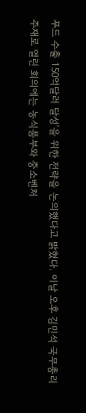푸드 수출 150억달러 달성'을 위한 전략을 논의했다고 밝혔다. 이날 오후 김민석 국무총리 주재로 열린 회의에는 농식품부와 중소벤처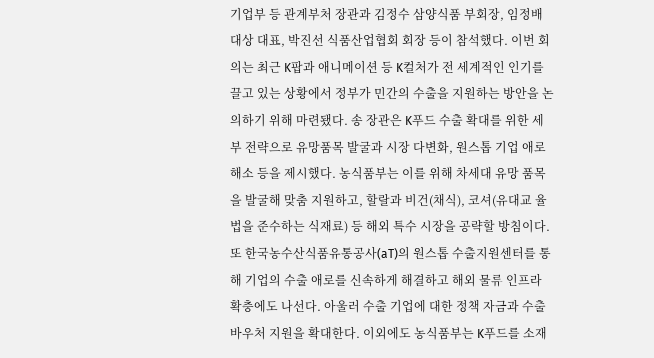기업부 등 관계부처 장관과 김정수 삼양식품 부회장, 임정배 대상 대표, 박진선 식품산업협회 회장 등이 참석했다. 이번 회의는 최근 K팝과 애니메이션 등 K컬처가 전 세계적인 인기를 끌고 있는 상황에서 정부가 민간의 수출을 지원하는 방안을 논의하기 위해 마련됐다. 송 장관은 K푸드 수출 확대를 위한 세부 전략으로 유망품목 발굴과 시장 다변화, 원스톱 기업 애로 해소 등을 제시했다. 농식품부는 이를 위해 차세대 유망 품목을 발굴해 맞춤 지원하고, 할랄과 비건(채식), 코셔(유대교 율법을 준수하는 식재료) 등 해외 특수 시장을 공략할 방침이다. 또 한국농수산식품유통공사(aT)의 원스톱 수출지원센터를 통해 기업의 수출 애로를 신속하게 해결하고 해외 물류 인프라 확충에도 나선다. 아울러 수출 기업에 대한 정책 자금과 수출 바우처 지원을 확대한다. 이외에도 농식품부는 K푸드를 소재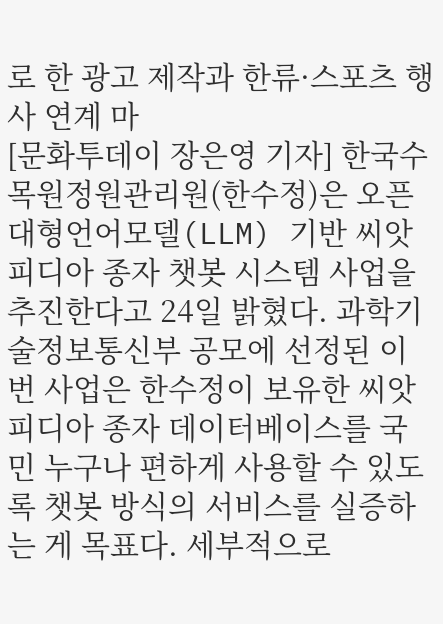로 한 광고 제작과 한류·스포츠 행사 연계 마
[문화투데이 장은영 기자] 한국수목원정원관리원(한수정)은 오픈 대형언어모델(LLM) 기반 씨앗피디아 종자 챗봇 시스템 사업을 추진한다고 24일 밝혔다. 과학기술정보통신부 공모에 선정된 이번 사업은 한수정이 보유한 씨앗피디아 종자 데이터베이스를 국민 누구나 편하게 사용할 수 있도록 챗봇 방식의 서비스를 실증하는 게 목표다. 세부적으로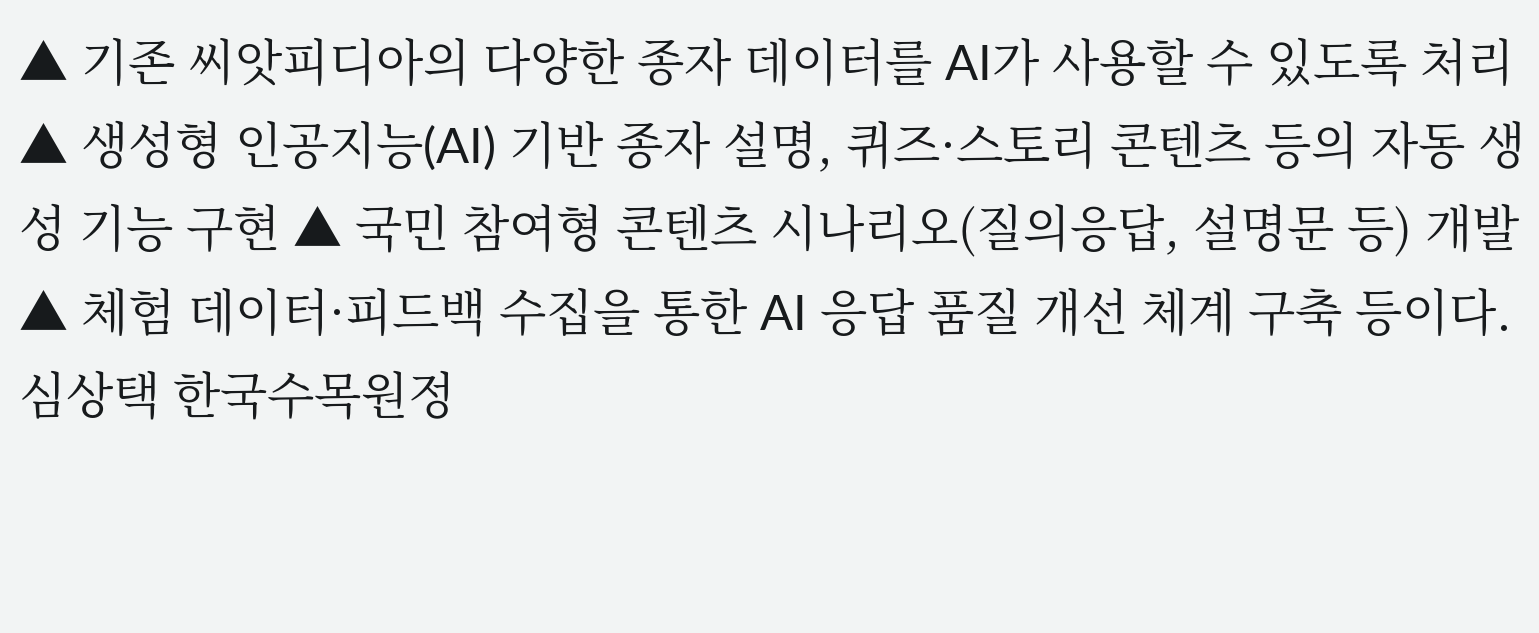▲ 기존 씨앗피디아의 다양한 종자 데이터를 AI가 사용할 수 있도록 처리 ▲ 생성형 인공지능(AI) 기반 종자 설명, 퀴즈·스토리 콘텐츠 등의 자동 생성 기능 구현 ▲ 국민 참여형 콘텐츠 시나리오(질의응답, 설명문 등) 개발 ▲ 체험 데이터·피드백 수집을 통한 AI 응답 품질 개선 체계 구축 등이다. 심상택 한국수목원정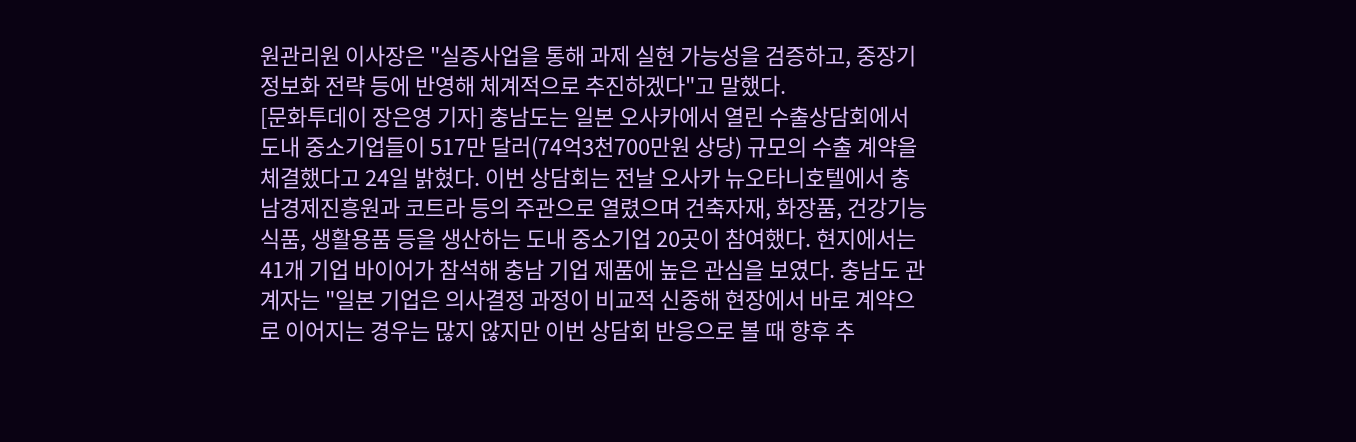원관리원 이사장은 "실증사업을 통해 과제 실현 가능성을 검증하고, 중장기 정보화 전략 등에 반영해 체계적으로 추진하겠다"고 말했다.
[문화투데이 장은영 기자] 충남도는 일본 오사카에서 열린 수출상담회에서 도내 중소기업들이 517만 달러(74억3천700만원 상당) 규모의 수출 계약을 체결했다고 24일 밝혔다. 이번 상담회는 전날 오사카 뉴오타니호텔에서 충남경제진흥원과 코트라 등의 주관으로 열렸으며 건축자재, 화장품, 건강기능식품, 생활용품 등을 생산하는 도내 중소기업 20곳이 참여했다. 현지에서는 41개 기업 바이어가 참석해 충남 기업 제품에 높은 관심을 보였다. 충남도 관계자는 "일본 기업은 의사결정 과정이 비교적 신중해 현장에서 바로 계약으로 이어지는 경우는 많지 않지만 이번 상담회 반응으로 볼 때 향후 추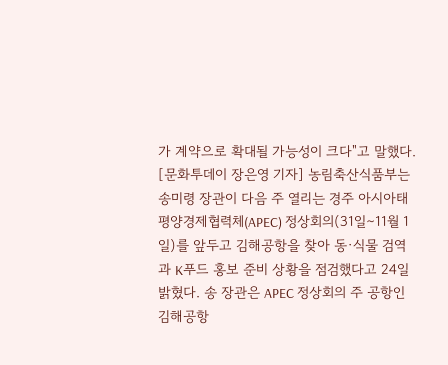가 계약으로 확대될 가능성이 크다"고 말했다.
[문화투데이 장은영 기자] 농림축산식품부는 송미령 장관이 다음 주 열리는 경주 아시아태평양경제협력체(APEC) 정상회의(31일∼11월 1일)를 앞두고 김해공항을 찾아 동·식물 검역과 K푸드 홍보 준비 상황을 점검했다고 24일 밝혔다. 송 장관은 APEC 정상회의 주 공항인 김해공항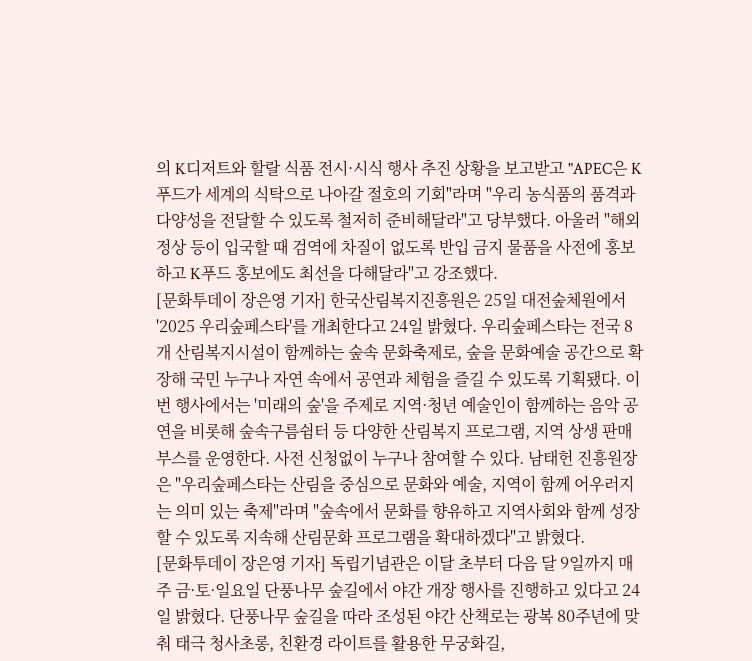의 K디저트와 할랄 식품 전시·시식 행사 추진 상황을 보고받고 "APEC은 K푸드가 세계의 식탁으로 나아갈 절호의 기회"라며 "우리 농식품의 품격과 다양성을 전달할 수 있도록 철저히 준비해달라"고 당부했다. 아울러 "해외 정상 등이 입국할 때 검역에 차질이 없도록 반입 금지 물품을 사전에 홍보하고 K푸드 홍보에도 최선을 다해달라"고 강조했다.
[문화투데이 장은영 기자] 한국산림복지진흥원은 25일 대전숲체원에서 '2025 우리숲페스타'를 개최한다고 24일 밝혔다. 우리숲페스타는 전국 8개 산림복지시설이 함께하는 숲속 문화축제로, 숲을 문화예술 공간으로 확장해 국민 누구나 자연 속에서 공연과 체험을 즐길 수 있도록 기획됐다. 이번 행사에서는 '미래의 숲'을 주제로 지역·청년 예술인이 함께하는 음악 공연을 비롯해 숲속구름쉼터 등 다양한 산림복지 프로그램, 지역 상생 판매 부스를 운영한다. 사전 신청없이 누구나 참여할 수 있다. 남태헌 진흥원장은 "우리숲페스타는 산림을 중심으로 문화와 예술, 지역이 함께 어우러지는 의미 있는 축제"라며 "숲속에서 문화를 향유하고 지역사회와 함께 성장할 수 있도록 지속해 산림문화 프로그램을 확대하겠다"고 밝혔다.
[문화투데이 장은영 기자] 독립기념관은 이달 초부터 다음 달 9일까지 매주 금·토·일요일 단풍나무 숲길에서 야간 개장 행사를 진행하고 있다고 24일 밝혔다. 단풍나무 숲길을 따라 조성된 야간 산책로는 광복 80주년에 맞춰 태극 청사초롱, 친환경 라이트를 활용한 무궁화길,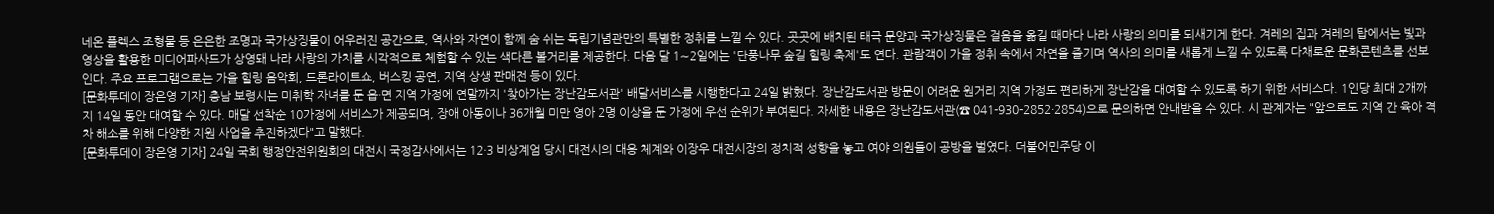네온 플렉스 조형물 등 은은한 조명과 국가상징물이 어우러진 공간으로, 역사와 자연이 함께 숨 쉬는 독립기념관만의 특별한 정취를 느낄 수 있다. 곳곳에 배치된 태극 문양과 국가상징물은 걸음을 옮길 때마다 나라 사랑의 의미를 되새기게 한다. 겨레의 집과 겨레의 탑에서는 빛과 영상을 활용한 미디어파사드가 상영돼 나라 사랑의 가치를 시각적으로 체험할 수 있는 색다른 볼거리를 제공한다. 다음 달 1∼2일에는 '단풍나무 숲길 힐링 축제'도 연다. 관람객이 가을 정취 속에서 자연을 즐기며 역사의 의미를 새롭게 느낄 수 있도록 다채로운 문화콘텐츠를 선보인다. 주요 프로그램으로는 가을 힐링 음악회, 드론라이트쇼, 버스킹 공연, 지역 상생 판매전 등이 있다.
[문화투데이 장은영 기자] 충남 보령시는 미취학 자녀를 둔 읍·면 지역 가정에 연말까지 '찾아가는 장난감도서관' 배달서비스를 시행한다고 24일 밝혔다. 장난감도서관 방문이 어려운 원거리 지역 가정도 편리하게 장난감을 대여할 수 있도록 하기 위한 서비스다. 1인당 최대 2개까지 14일 동안 대여할 수 있다. 매달 선착순 10가정에 서비스가 제공되며, 장애 아동이나 36개월 미만 영아 2명 이상을 둔 가정에 우선 순위가 부여된다. 자세한 내용은 장난감도서관(☎ 041-930-2852·2854)으로 문의하면 안내받을 수 있다. 시 관계자는 "앞으로도 지역 간 육아 격차 해소를 위해 다양한 지원 사업을 추진하겠다"고 말했다.
[문화투데이 장은영 기자] 24일 국회 행정안전위원회의 대전시 국정감사에서는 12·3 비상계엄 당시 대전시의 대응 체계와 이장우 대전시장의 정치적 성향을 놓고 여야 의원들이 공방을 벌였다. 더불어민주당 이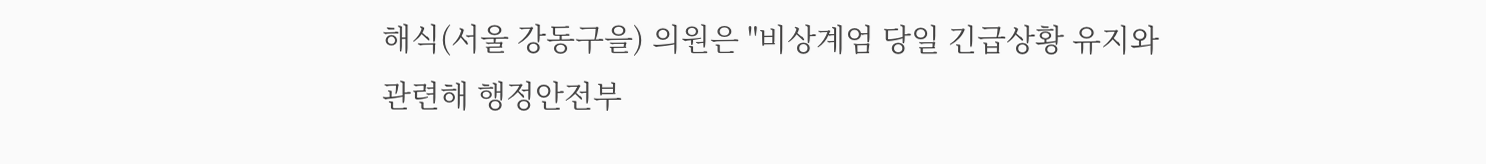해식(서울 강동구을) 의원은 "비상계엄 당일 긴급상황 유지와 관련해 행정안전부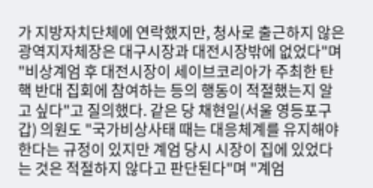가 지방자치단체에 연락했지만, 청사로 출근하지 않은 광역지자체장은 대구시장과 대전시장밖에 없었다"며 "비상계엄 후 대전시장이 세이브코리아가 주최한 탄핵 반대 집회에 참여하는 등의 행동이 적절했는지 알고 싶다"고 질의했다. 같은 당 채현일(서울 영등포구갑) 의원도 "국가비상사태 때는 대응체계를 유지해야 한다는 규정이 있지만 계엄 당시 시장이 집에 있었다는 것은 적절하지 않다고 판단된다"며 "계엄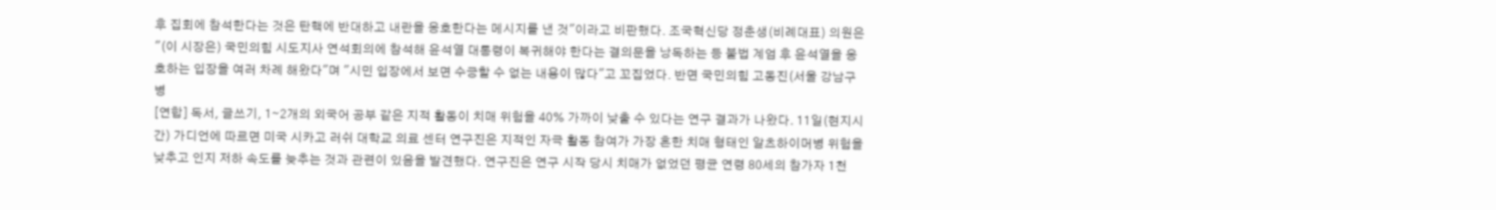후 집회에 참석한다는 것은 탄핵에 반대하고 내란을 옹호한다는 메시지를 낸 것"이라고 비판했다. 조국혁신당 정춘생(비례대표) 의원은 "(이 시장은) 국민의힘 시도지사 연석회의에 참석해 윤석열 대통령이 복귀해야 한다는 결의문을 낭독하는 등 불법 계엄 후 윤석열을 옹호하는 입장을 여러 차례 해왔다"며 "시민 입장에서 보면 수긍할 수 없는 내용이 많다"고 꼬집었다. 반면 국민의힘 고동진(서울 강남구병
[연합] 독서, 글쓰기, 1∼2개의 외국어 공부 같은 지적 활동이 치매 위험을 40% 가까이 낮출 수 있다는 연구 결과가 나왔다. 11일(현지시간) 가디언에 따르면 미국 시카고 러쉬 대학교 의료 센터 연구진은 지적인 자극 활동 참여가 가장 흔한 치매 형태인 알츠하이머병 위험을 낮추고 인지 저하 속도를 늦추는 것과 관련이 있음을 발견했다. 연구진은 연구 시작 당시 치매가 없었던 평균 연령 80세의 참가자 1천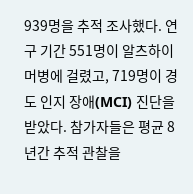939명을 추적 조사했다. 연구 기간 551명이 알츠하이머병에 걸렸고, 719명이 경도 인지 장애(MCI) 진단을 받았다. 참가자들은 평균 8년간 추적 관찰을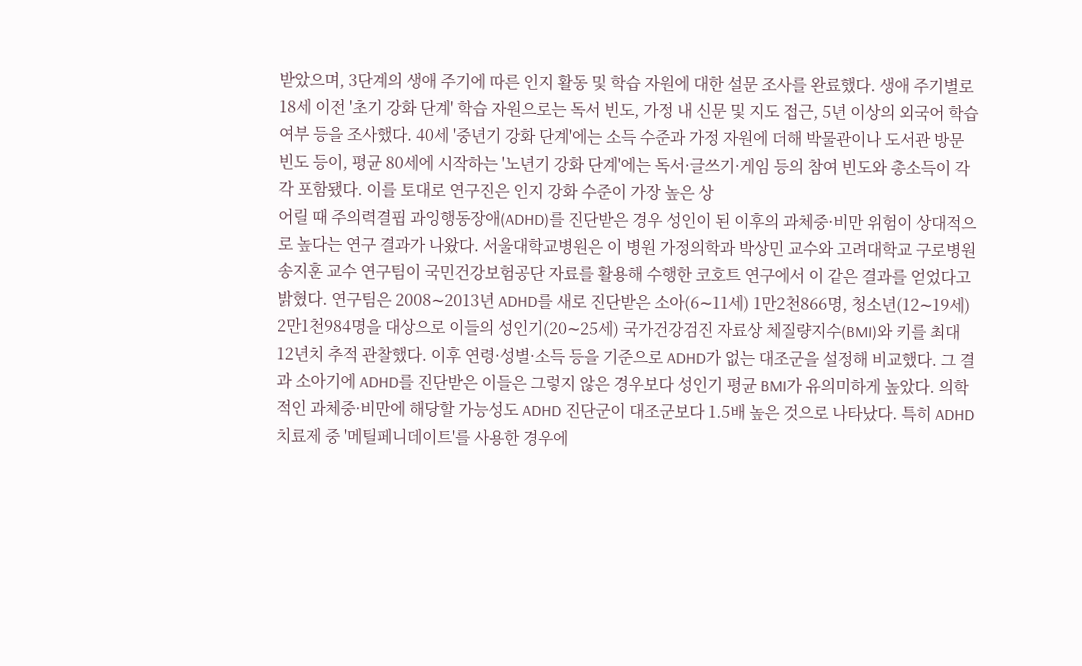받았으며, 3단계의 생애 주기에 따른 인지 활동 및 학습 자원에 대한 설문 조사를 완료했다. 생애 주기별로 18세 이전 '초기 강화 단계' 학습 자원으로는 독서 빈도, 가정 내 신문 및 지도 접근, 5년 이상의 외국어 학습 여부 등을 조사했다. 40세 '중년기 강화 단계'에는 소득 수준과 가정 자원에 더해 박물관이나 도서관 방문 빈도 등이, 평균 80세에 시작하는 '노년기 강화 단계'에는 독서·글쓰기·게임 등의 참여 빈도와 총소득이 각각 포함됐다. 이를 토대로 연구진은 인지 강화 수준이 가장 높은 상
어릴 때 주의력결핍 과잉행동장애(ADHD)를 진단받은 경우 성인이 된 이후의 과체중·비만 위험이 상대적으로 높다는 연구 결과가 나왔다. 서울대학교병원은 이 병원 가정의학과 박상민 교수와 고려대학교 구로병원 송지훈 교수 연구팀이 국민건강보험공단 자료를 활용해 수행한 코호트 연구에서 이 같은 결과를 얻었다고 밝혔다. 연구팀은 2008∼2013년 ADHD를 새로 진단받은 소아(6∼11세) 1만2천866명, 청소년(12∼19세) 2만1천984명을 대상으로 이들의 성인기(20∼25세) 국가건강검진 자료상 체질량지수(BMI)와 키를 최대 12년치 추적 관찰했다. 이후 연령·성별·소득 등을 기준으로 ADHD가 없는 대조군을 설정해 비교했다. 그 결과 소아기에 ADHD를 진단받은 이들은 그렇지 않은 경우보다 성인기 평균 BMI가 유의미하게 높았다. 의학적인 과체중·비만에 해당할 가능성도 ADHD 진단군이 대조군보다 1.5배 높은 것으로 나타났다. 특히 ADHD 치료제 중 '메틸페니데이트'를 사용한 경우에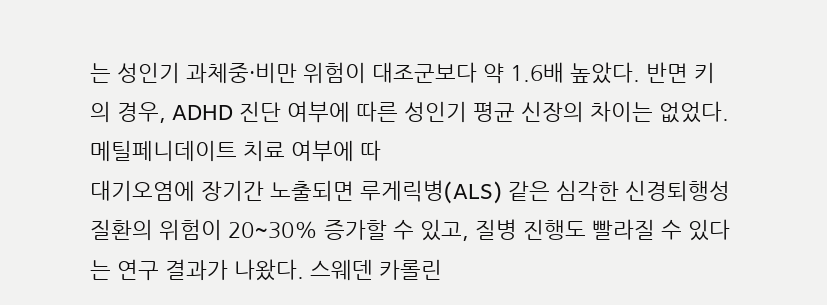는 성인기 과체중·비만 위험이 대조군보다 약 1.6배 높았다. 반면 키의 경우, ADHD 진단 여부에 따른 성인기 평균 신장의 차이는 없었다. 메틸페니데이트 치료 여부에 따
대기오염에 장기간 노출되면 루게릭병(ALS) 같은 심각한 신경퇴행성 질환의 위험이 20~30% 증가할 수 있고, 질병 진행도 빨라질 수 있다는 연구 결과가 나왔다. 스웨덴 카롤린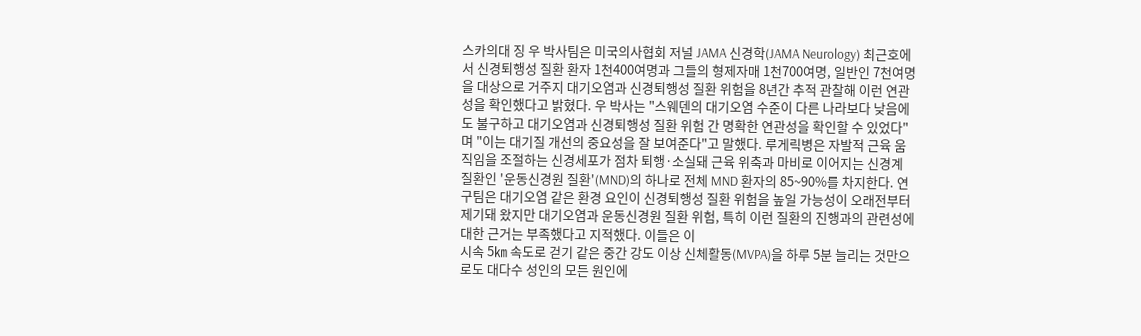스카의대 징 우 박사팀은 미국의사협회 저널 JAMA 신경학(JAMA Neurology) 최근호에서 신경퇴행성 질환 환자 1천400여명과 그들의 형제자매 1천700여명, 일반인 7천여명을 대상으로 거주지 대기오염과 신경퇴행성 질환 위험을 8년간 추적 관찰해 이런 연관성을 확인했다고 밝혔다. 우 박사는 "스웨덴의 대기오염 수준이 다른 나라보다 낮음에도 불구하고 대기오염과 신경퇴행성 질환 위험 간 명확한 연관성을 확인할 수 있었다"며 "이는 대기질 개선의 중요성을 잘 보여준다"고 말했다. 루게릭병은 자발적 근육 움직임을 조절하는 신경세포가 점차 퇴행·소실돼 근육 위축과 마비로 이어지는 신경계 질환인 '운동신경원 질환'(MND)의 하나로 전체 MND 환자의 85~90%를 차지한다. 연구팀은 대기오염 같은 환경 요인이 신경퇴행성 질환 위험을 높일 가능성이 오래전부터 제기돼 왔지만 대기오염과 운동신경원 질환 위험, 특히 이런 질환의 진행과의 관련성에 대한 근거는 부족했다고 지적했다. 이들은 이
시속 5㎞ 속도로 걷기 같은 중간 강도 이상 신체활동(MVPA)을 하루 5분 늘리는 것만으로도 대다수 성인의 모든 원인에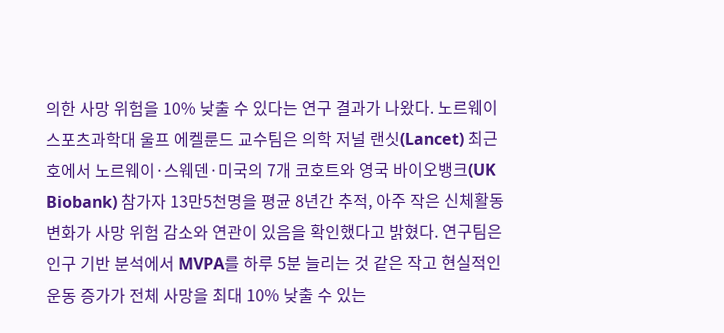의한 사망 위험을 10% 낮출 수 있다는 연구 결과가 나왔다. 노르웨이 스포츠과학대 울프 에켈룬드 교수팀은 의학 저널 랜싯(Lancet) 최근호에서 노르웨이·스웨덴·미국의 7개 코호트와 영국 바이오뱅크(UK Biobank) 참가자 13만5천명을 평균 8년간 추적, 아주 작은 신체활동 변화가 사망 위험 감소와 연관이 있음을 확인했다고 밝혔다. 연구팀은 인구 기반 분석에서 MVPA를 하루 5분 늘리는 것 같은 작고 현실적인 운동 증가가 전체 사망을 최대 10% 낮출 수 있는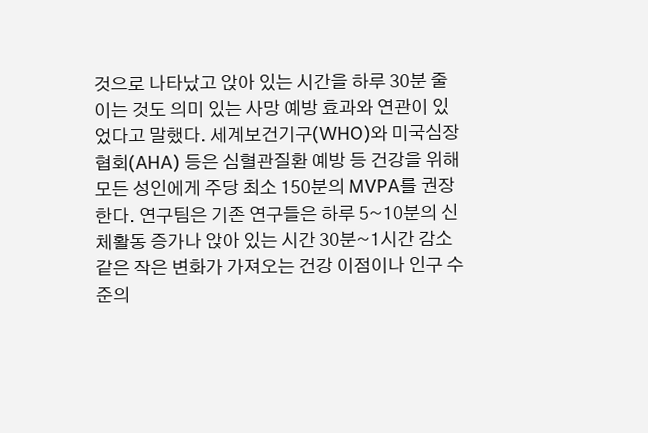것으로 나타났고 앉아 있는 시간을 하루 30분 줄이는 것도 의미 있는 사망 예방 효과와 연관이 있었다고 말했다. 세계보건기구(WHO)와 미국심장협회(AHA) 등은 심혈관질환 예방 등 건강을 위해 모든 성인에게 주당 최소 150분의 MVPA를 권장한다. 연구팀은 기존 연구들은 하루 5~10분의 신체활동 증가나 앉아 있는 시간 30분~1시간 감소 같은 작은 변화가 가져오는 건강 이점이나 인구 수준의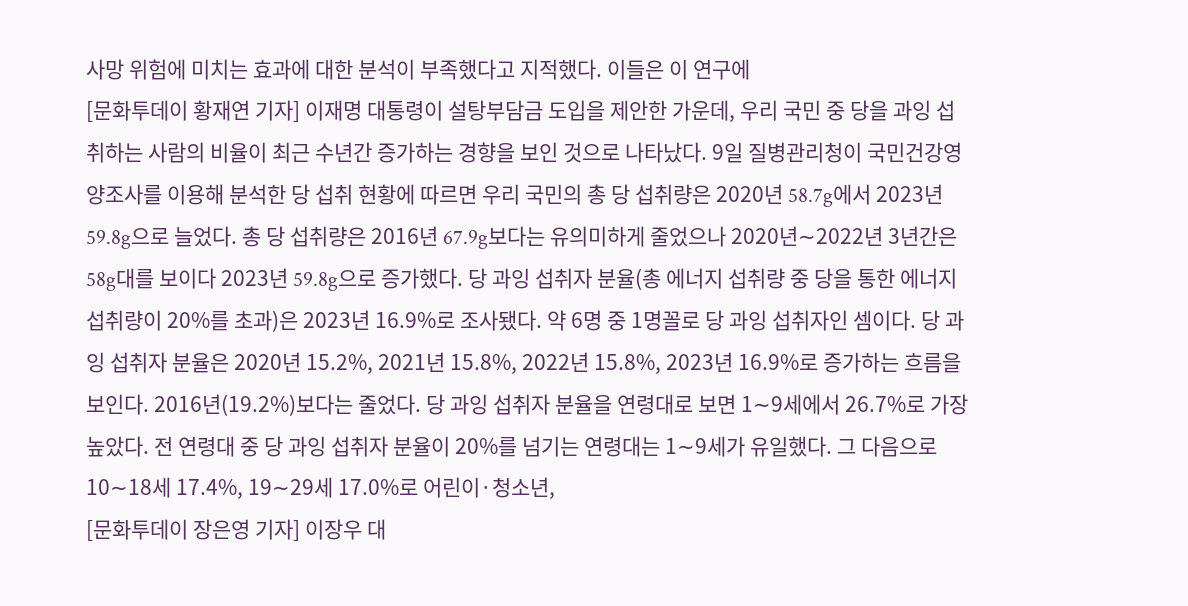사망 위험에 미치는 효과에 대한 분석이 부족했다고 지적했다. 이들은 이 연구에
[문화투데이 황재연 기자] 이재명 대통령이 설탕부담금 도입을 제안한 가운데, 우리 국민 중 당을 과잉 섭취하는 사람의 비율이 최근 수년간 증가하는 경향을 보인 것으로 나타났다. 9일 질병관리청이 국민건강영양조사를 이용해 분석한 당 섭취 현황에 따르면 우리 국민의 총 당 섭취량은 2020년 58.7g에서 2023년 59.8g으로 늘었다. 총 당 섭취량은 2016년 67.9g보다는 유의미하게 줄었으나 2020년∼2022년 3년간은 58g대를 보이다 2023년 59.8g으로 증가했다. 당 과잉 섭취자 분율(총 에너지 섭취량 중 당을 통한 에너지 섭취량이 20%를 초과)은 2023년 16.9%로 조사됐다. 약 6명 중 1명꼴로 당 과잉 섭취자인 셈이다. 당 과잉 섭취자 분율은 2020년 15.2%, 2021년 15.8%, 2022년 15.8%, 2023년 16.9%로 증가하는 흐름을 보인다. 2016년(19.2%)보다는 줄었다. 당 과잉 섭취자 분율을 연령대로 보면 1∼9세에서 26.7%로 가장 높았다. 전 연령대 중 당 과잉 섭취자 분율이 20%를 넘기는 연령대는 1∼9세가 유일했다. 그 다음으로 10∼18세 17.4%, 19∼29세 17.0%로 어린이·청소년,
[문화투데이 장은영 기자] 이장우 대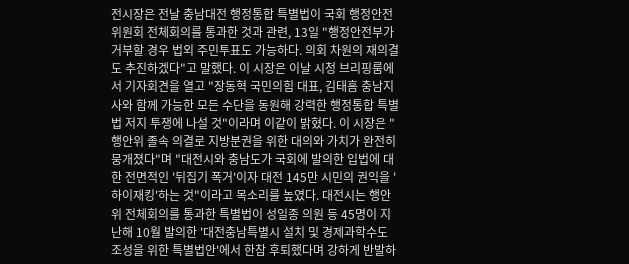전시장은 전날 충남대전 행정통합 특별법이 국회 행정안전위원회 전체회의를 통과한 것과 관련, 13일 "행정안전부가 거부할 경우 법외 주민투표도 가능하다. 의회 차원의 재의결도 추진하겠다"고 말했다. 이 시장은 이날 시청 브리핑룸에서 기자회견을 열고 "장동혁 국민의힘 대표, 김태흠 충남지사와 함께 가능한 모든 수단을 동원해 강력한 행정통합 특별법 저지 투쟁에 나설 것"이라며 이같이 밝혔다. 이 시장은 "행안위 졸속 의결로 지방분권을 위한 대의와 가치가 완전히 뭉개졌다"며 "대전시와 충남도가 국회에 발의한 입법에 대한 전면적인 '뒤집기 폭거'이자 대전 145만 시민의 권익을 '하이재킹'하는 것"이라고 목소리를 높였다. 대전시는 행안위 전체회의를 통과한 특별법이 성일종 의원 등 45명이 지난해 10월 발의한 '대전충남특별시 설치 및 경제과학수도 조성을 위한 특별법안'에서 한참 후퇴했다며 강하게 반발하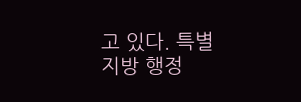고 있다. 특별지방 행정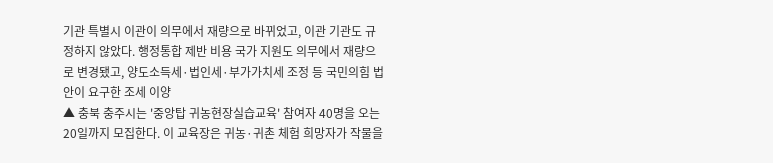기관 특별시 이관이 의무에서 재량으로 바뀌었고, 이관 기관도 규정하지 않았다. 행정통합 제반 비용 국가 지원도 의무에서 재량으로 변경됐고, 양도소득세·법인세·부가가치세 조정 등 국민의힘 법안이 요구한 조세 이양
▲ 충북 충주시는 '중앙탑 귀농현장실습교육' 참여자 40명을 오는 20일까지 모집한다. 이 교육장은 귀농·귀촌 체험 희망자가 작물을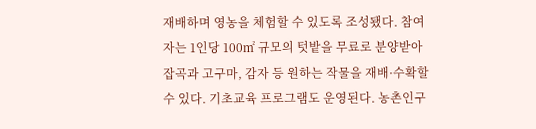재배하며 영농을 체험할 수 있도록 조성됐다. 참여자는 1인당 100㎡ 규모의 텃밭을 무료로 분양받아 잡곡과 고구마, 감자 등 원하는 작물을 재배·수확할 수 있다. 기초교육 프로그램도 운영된다. 농촌인구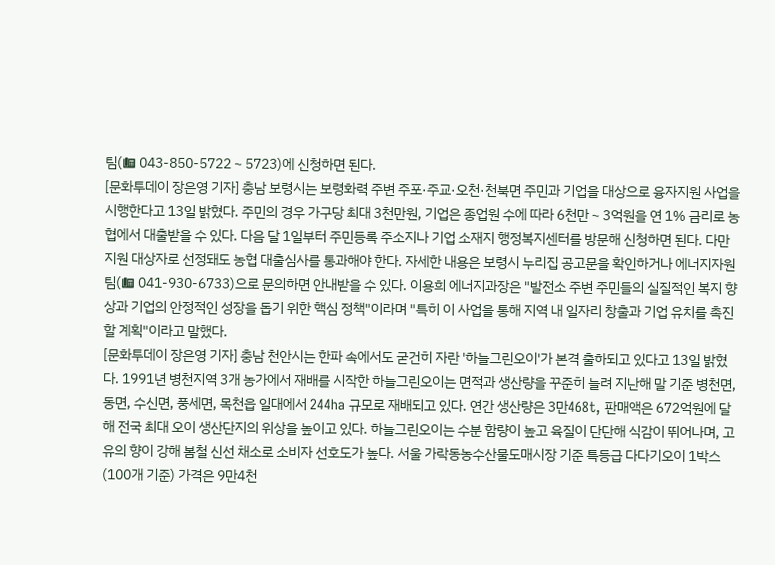팀(☎ 043-850-5722∼5723)에 신청하면 된다.
[문화투데이 장은영 기자] 충남 보령시는 보령화력 주변 주포·주교·오천·천북면 주민과 기업을 대상으로 융자지원 사업을 시행한다고 13일 밝혔다. 주민의 경우 가구당 최대 3천만원, 기업은 종업원 수에 따라 6천만∼3억원을 연 1% 금리로 농협에서 대출받을 수 있다. 다음 달 1일부터 주민등록 주소지나 기업 소재지 행정복지센터를 방문해 신청하면 된다. 다만 지원 대상자로 선정돼도 농협 대출심사를 통과해야 한다. 자세한 내용은 보령시 누리집 공고문을 확인하거나 에너지자원팀(☎ 041-930-6733)으로 문의하면 안내받을 수 있다. 이용희 에너지과장은 "발전소 주변 주민들의 실질적인 복지 향상과 기업의 안정적인 성장을 돕기 위한 핵심 정책"이라며 "특히 이 사업을 통해 지역 내 일자리 창출과 기업 유치를 촉진할 계획"이라고 말했다.
[문화투데이 장은영 기자] 충남 천안시는 한파 속에서도 굳건히 자란 '하늘그린오이'가 본격 출하되고 있다고 13일 밝혔다. 1991년 병천지역 3개 농가에서 재배를 시작한 하늘그린오이는 면적과 생산량을 꾸준히 늘려 지난해 말 기준 병천면, 동면, 수신면, 풍세면, 목천읍 일대에서 244ha 규모로 재배되고 있다. 연간 생산량은 3만468t, 판매액은 672억원에 달해 전국 최대 오이 생산단지의 위상을 높이고 있다. 하늘그린오이는 수분 함량이 높고 육질이 단단해 식감이 뛰어나며, 고유의 향이 강해 봄철 신선 채소로 소비자 선호도가 높다. 서울 가락동농수산물도매시장 기준 특등급 다다기오이 1박스(100개 기준) 가격은 9만4천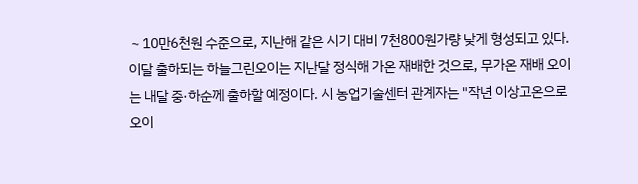∼10만6천원 수준으로, 지난해 같은 시기 대비 7천800원가량 낮게 형성되고 있다. 이달 출하되는 하늘그린오이는 지난달 정식해 가온 재배한 것으로, 무가온 재배 오이는 내달 중·하순께 출하할 예정이다. 시 농업기술센터 관계자는 "작년 이상고온으로 오이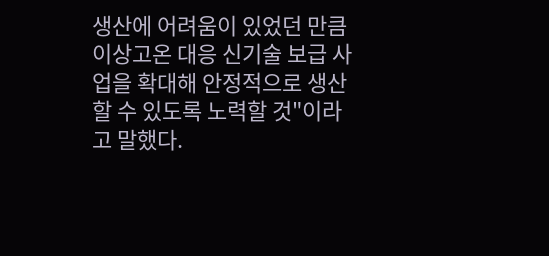생산에 어려움이 있었던 만큼 이상고온 대응 신기술 보급 사업을 확대해 안정적으로 생산할 수 있도록 노력할 것"이라고 말했다.